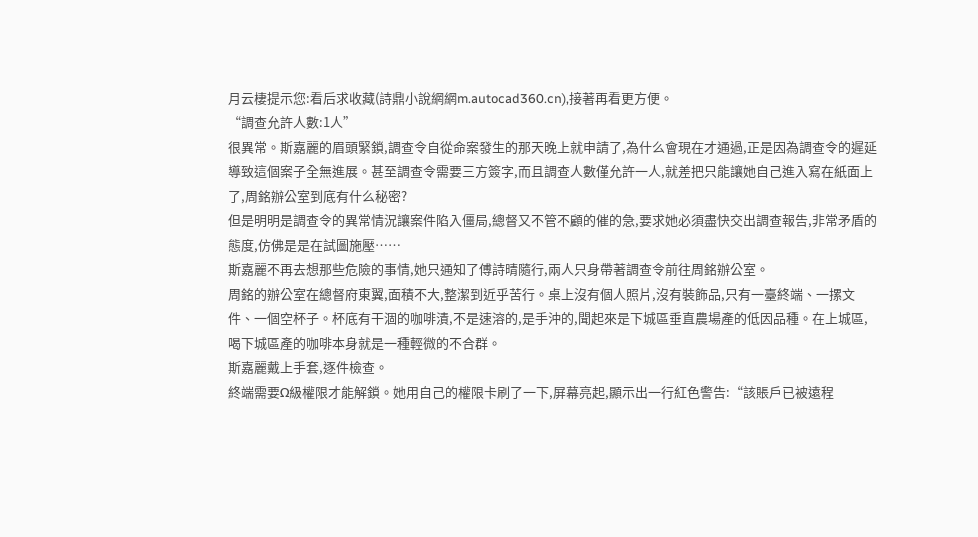月云棲提示您:看后求收藏(詩鼎小說網網m.autocad360.cn),接著再看更方便。
“調查允許人數:1人”
很異常。斯嘉麗的眉頭緊鎖,調查令自從命案發生的那天晚上就申請了,為什么會現在才通過,正是因為調查令的遲延導致這個案子全無進展。甚至調查令需要三方簽字,而且調查人數僅允許一人,就差把只能讓她自己進入寫在紙面上了,周銘辦公室到底有什么秘密?
但是明明是調查令的異常情況讓案件陷入僵局,總督又不管不顧的催的急,要求她必須盡快交出調查報告,非常矛盾的態度,仿佛是是在試圖施壓……
斯嘉麗不再去想那些危險的事情,她只通知了傅詩晴隨行,兩人只身帶著調查令前往周銘辦公室。
周銘的辦公室在總督府東翼,面積不大,整潔到近乎苦行。桌上沒有個人照片,沒有裝飾品,只有一臺終端、一摞文件、一個空杯子。杯底有干涸的咖啡漬,不是速溶的,是手沖的,聞起來是下城區垂直農場產的低因品種。在上城區,喝下城區產的咖啡本身就是一種輕微的不合群。
斯嘉麗戴上手套,逐件檢查。
終端需要Ω級權限才能解鎖。她用自己的權限卡刷了一下,屏幕亮起,顯示出一行紅色警告:“該賬戶已被遠程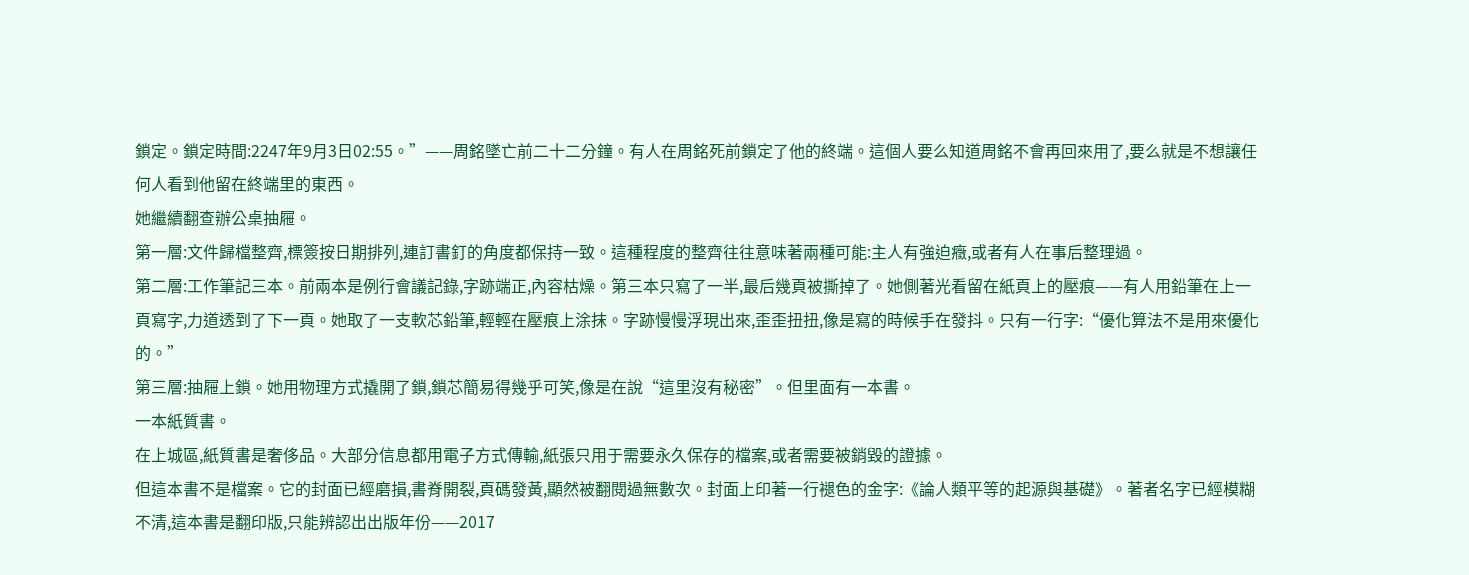鎖定。鎖定時間:2247年9月3日02:55。”——周銘墜亡前二十二分鐘。有人在周銘死前鎖定了他的終端。這個人要么知道周銘不會再回來用了,要么就是不想讓任何人看到他留在終端里的東西。
她繼續翻查辦公桌抽屜。
第一層:文件歸檔整齊,標簽按日期排列,連訂書釘的角度都保持一致。這種程度的整齊往往意味著兩種可能:主人有強迫癥,或者有人在事后整理過。
第二層:工作筆記三本。前兩本是例行會議記錄,字跡端正,內容枯燥。第三本只寫了一半,最后幾頁被撕掉了。她側著光看留在紙頁上的壓痕——有人用鉛筆在上一頁寫字,力道透到了下一頁。她取了一支軟芯鉛筆,輕輕在壓痕上涂抹。字跡慢慢浮現出來,歪歪扭扭,像是寫的時候手在發抖。只有一行字:“優化算法不是用來優化的。”
第三層:抽屜上鎖。她用物理方式撬開了鎖,鎖芯簡易得幾乎可笑,像是在說“這里沒有秘密”。但里面有一本書。
一本紙質書。
在上城區,紙質書是奢侈品。大部分信息都用電子方式傳輸,紙張只用于需要永久保存的檔案,或者需要被銷毀的證據。
但這本書不是檔案。它的封面已經磨損,書脊開裂,頁碼發黃,顯然被翻閱過無數次。封面上印著一行褪色的金字:《論人類平等的起源與基礎》。著者名字已經模糊不清,這本書是翻印版,只能辨認出出版年份——2017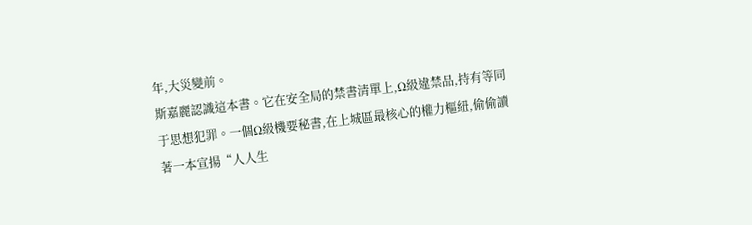年,大災變前。
斯嘉麗認識這本書。它在安全局的禁書清單上,Ω級違禁品,持有等同于思想犯罪。一個Ω級機要秘書,在上城區最核心的權力樞紐,偷偷讀著一本宣揚“人人生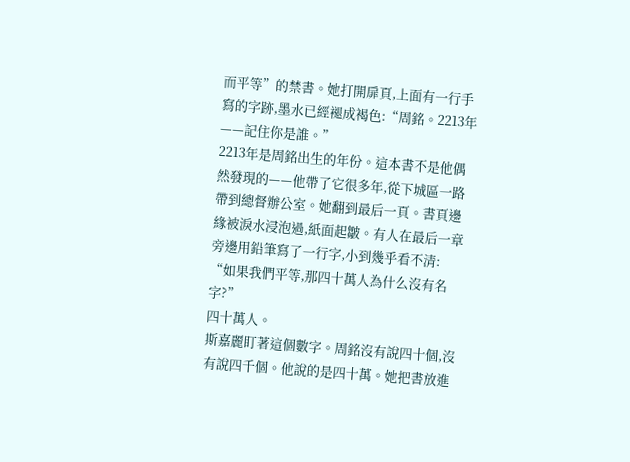而平等”的禁書。她打開扉頁,上面有一行手寫的字跡,墨水已經褪成褐色:“周銘。2213年——記住你是誰。”
2213年是周銘出生的年份。這本書不是他偶然發現的——他帶了它很多年,從下城區一路帶到總督辦公室。她翻到最后一頁。書頁邊緣被淚水浸泡過,紙面起皺。有人在最后一章旁邊用鉛筆寫了一行字,小到幾乎看不清:
“如果我們平等,那四十萬人為什么沒有名字?”
四十萬人。
斯嘉麗盯著這個數字。周銘沒有說四十個,沒有說四千個。他說的是四十萬。她把書放進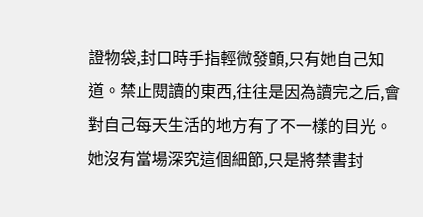證物袋,封口時手指輕微發顫,只有她自己知道。禁止閱讀的東西,往往是因為讀完之后,會對自己每天生活的地方有了不一樣的目光。
她沒有當場深究這個細節,只是將禁書封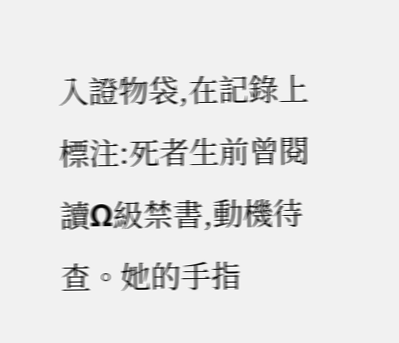入證物袋,在記錄上標注:死者生前曾閱讀Ω級禁書,動機待查。她的手指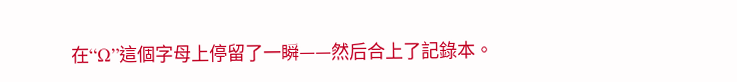在“Ω”這個字母上停留了一瞬——然后合上了記錄本。